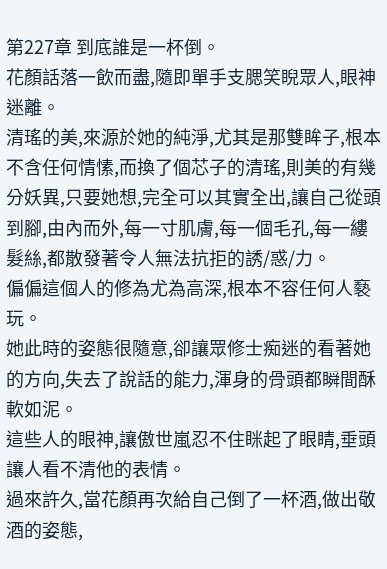第227章 到底誰是一杯倒。
花顏話落一飲而盡,隨即單手支腮笑睨眾人,眼神迷離。
清瑤的美,來源於她的純淨,尤其是那雙眸子,根本不含任何情愫,而換了個芯子的清瑤,則美的有幾分妖異,只要她想,完全可以其實全出,讓自己從頭到腳,由內而外,每一寸肌膚,每一個毛孔,每一縷髮絲,都散發著令人無法抗拒的誘/惑/力。
偏偏這個人的修為尤為高深,根本不容任何人褻玩。
她此時的姿態很隨意,卻讓眾修士痴迷的看著她的方向,失去了說話的能力,渾身的骨頭都瞬間酥軟如泥。
這些人的眼神,讓傲世嵐忍不住眯起了眼睛,垂頭讓人看不清他的表情。
過來許久,當花顏再次給自己倒了一杯酒,做出敬酒的姿態,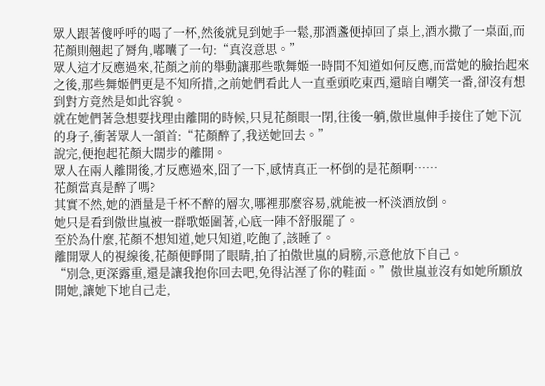眾人跟著傻呼呼的喝了一杯,然後就見到她手一鬆,那酒盞便掉回了桌上,酒水撒了一桌面,而花顏則翹起了脣角,嘟囔了一句:“真沒意思。”
眾人這才反應過來,花顏之前的舉動讓那些歌舞姬一時間不知道如何反應,而當她的臉抬起來之後,那些舞姬們更是不知所措,之前她們看此人一直垂頭吃東西,還暗自嘲笑一番,卻沒有想到對方竟然是如此容貌。
就在她們著急想要找理由離開的時候,只見花顏眼一閉,往後一躺,傲世嵐伸手接住了她下沉的身子,衝著眾人一頷首:“花顏醉了,我送她回去。”
說完,便抱起花顏大闊步的離開。
眾人在兩人離開後,才反應過來,囧了一下,感情真正一杯倒的是花顏啊……
花顏當真是醉了嗎?
其實不然,她的酒量是千杯不醉的層次,哪裡那麼容易,就能被一杯淡酒放倒。
她只是看到傲世嵐被一群歌姬圍著,心底一陣不舒服罷了。
至於為什麼,花顏不想知道,她只知道,吃飽了,該睡了。
離開眾人的視線後,花顏便睜開了眼睛,拍了拍傲世嵐的肩膀,示意他放下自己。
“別急,更深露重,還是讓我抱你回去吧,免得沾溼了你的鞋面。”傲世嵐並沒有如她所願放開她,讓她下地自己走,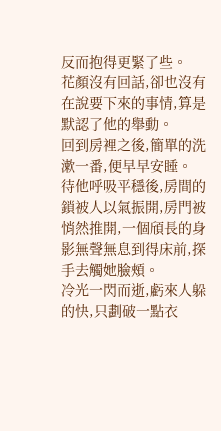反而抱得更緊了些。
花顏沒有回話,卻也沒有在說要下來的事情,算是默認了他的舉動。
回到房裡之後,簡單的洗漱一番,便早早安睡。
待他呼吸平穩後,房間的鎖被人以氣振開,房門被悄然推開,一個頎長的身影無聲無息到得床前,探手去觸她臉頰。
冷光一閃而逝,虧來人躲的快,只劃破一點衣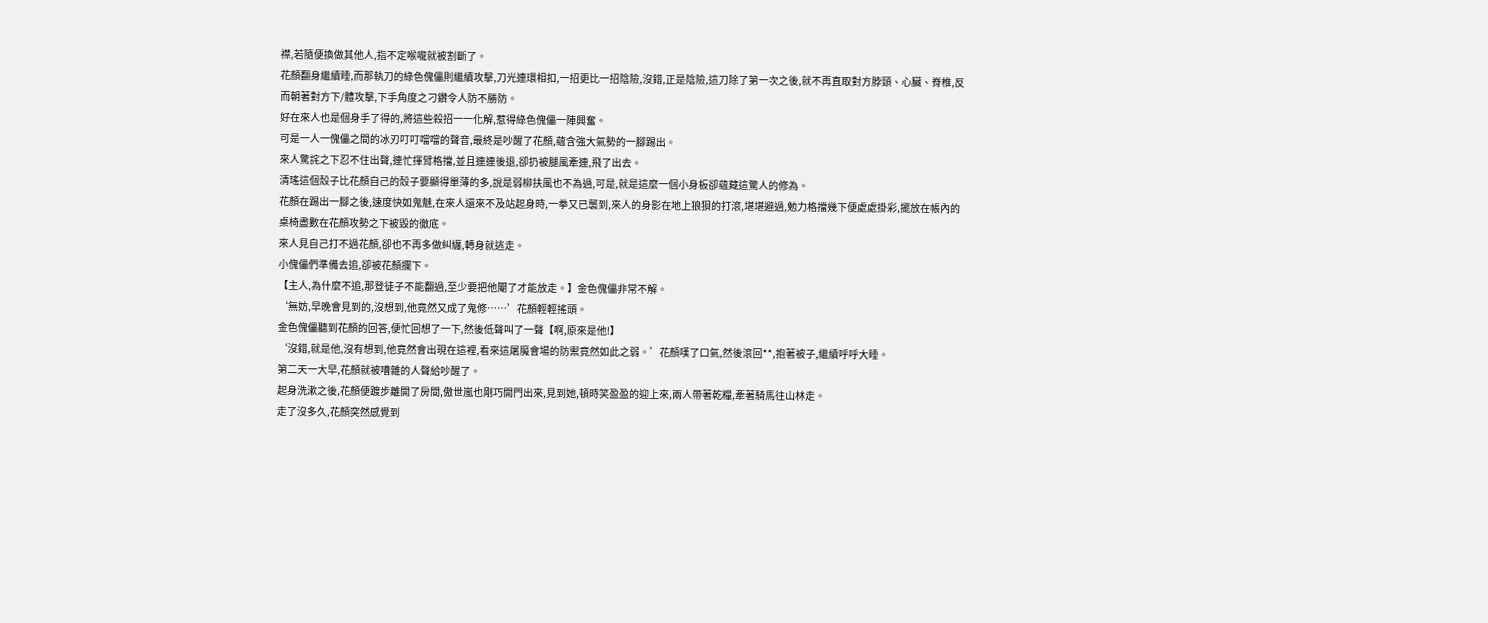襟,若隨便換做其他人,指不定喉嚨就被割斷了。
花顏翻身繼續睡,而那執刀的綠色傀儡則繼續攻擊,刀光連環相扣,一招更比一招陰險,沒錯,正是陰險,這刀除了第一次之後,就不再直取對方脖頸、心臟、脊椎,反而朝著對方下/體攻擊,下手角度之刁鑽令人防不勝防。
好在來人也是個身手了得的,將這些殺招一一化解,惹得綠色傀儡一陣興奮。
可是一人一傀儡之間的冰刃叮叮噹噹的聲音,最終是吵醒了花顏,蘊含強大氣勢的一腳踢出。
來人驚詫之下忍不住出聲,連忙揮臂格擋,並且連連後退,卻扔被腿風牽連,飛了出去。
清瑤這個殼子比花顏自己的殼子要顯得單薄的多,說是弱柳扶風也不為過,可是,就是這麼一個小身板卻蘊藏這驚人的修為。
花顏在踢出一腳之後,速度快如鬼魅,在來人還來不及站起身時,一拳又已襲到,來人的身影在地上狼狽的打滾,堪堪避過,勉力格擋幾下便處處掛彩,擺放在帳內的桌椅盡數在花顏攻勢之下被毀的徹底。
來人見自己打不過花顏,卻也不再多做糾纏,轉身就逃走。
小傀儡們準備去追,卻被花顏攔下。
【主人,為什麼不追,那登徒子不能翻過,至少要把他閹了才能放走。】金色傀儡非常不解。
‘無妨,早晚會見到的,沒想到,他竟然又成了鬼修……’花顏輕輕搖頭。
金色傀儡聽到花顏的回答,便忙回想了一下,然後低聲叫了一聲【啊,原來是他!】
‘沒錯,就是他,沒有想到,他竟然會出現在這裡,看來這屠魔會場的防禦竟然如此之弱。’花顏嘆了口氣,然後滾回**,抱著被子,繼續呼呼大睡。
第二天一大早,花顏就被嘈雜的人聲給吵醒了。
起身洗漱之後,花顏便踱步離開了房間,傲世嵐也剛巧開門出來,見到她,頓時笑盈盈的迎上來,兩人帶著乾糧,牽著騎馬往山林走。
走了沒多久,花顏突然感覺到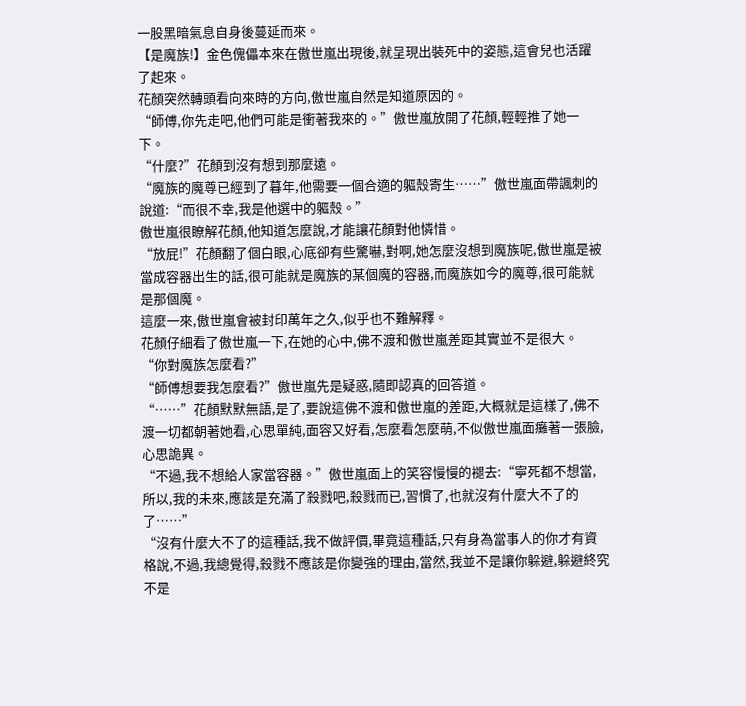一股黑暗氣息自身後蔓延而來。
【是魔族!】金色傀儡本來在傲世嵐出現後,就呈現出裝死中的姿態,這會兒也活躍了起來。
花顏突然轉頭看向來時的方向,傲世嵐自然是知道原因的。
“師傅,你先走吧,他們可能是衝著我來的。”傲世嵐放開了花顏,輕輕推了她一下。
“什麼?”花顏到沒有想到那麼遠。
“魔族的魔尊已經到了暮年,他需要一個合適的軀殼寄生……”傲世嵐面帶諷刺的說道:“而很不幸,我是他選中的軀殼。”
傲世嵐很瞭解花顏,他知道怎麼說,才能讓花顏對他憐惜。
“放屁!”花顏翻了個白眼,心底卻有些驚嚇,對啊,她怎麼沒想到魔族呢,傲世嵐是被當成容器出生的話,很可能就是魔族的某個魔的容器,而魔族如今的魔尊,很可能就是那個魔。
這麼一來,傲世嵐會被封印萬年之久,似乎也不難解釋。
花顏仔細看了傲世嵐一下,在她的心中,佛不渡和傲世嵐差距其實並不是很大。
“你對魔族怎麼看?”
“師傅想要我怎麼看?”傲世嵐先是疑惑,隨即認真的回答道。
“……”花顏默默無語,是了,要說這佛不渡和傲世嵐的差距,大概就是這樣了,佛不渡一切都朝著她看,心思單純,面容又好看,怎麼看怎麼萌,不似傲世嵐面癱著一張臉,心思詭異。
“不過,我不想給人家當容器。”傲世嵐面上的笑容慢慢的褪去:“寧死都不想當,所以,我的未來,應該是充滿了殺戮吧,殺戮而已,習慣了,也就沒有什麼大不了的了……”
“沒有什麼大不了的這種話,我不做評價,畢竟這種話,只有身為當事人的你才有資格說,不過,我總覺得,殺戮不應該是你變強的理由,當然,我並不是讓你躲避,躲避終究不是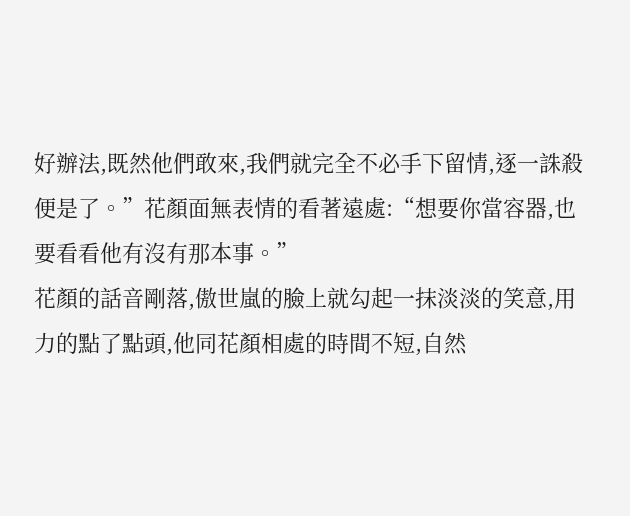好辦法,既然他們敢來,我們就完全不必手下留情,逐一誅殺便是了。”花顏面無表情的看著遠處:“想要你當容器,也要看看他有沒有那本事。”
花顏的話音剛落,傲世嵐的臉上就勾起一抹淡淡的笑意,用力的點了點頭,他同花顏相處的時間不短,自然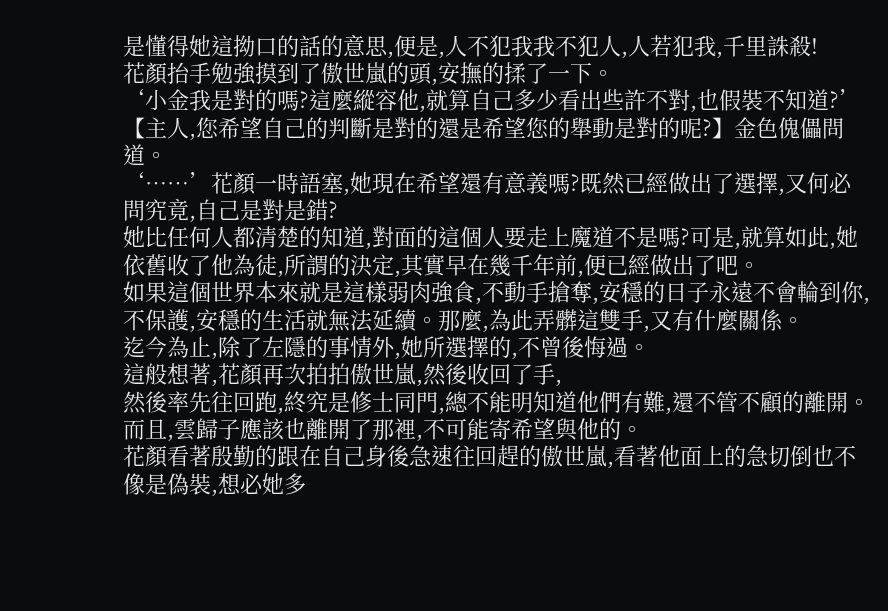是懂得她這拗口的話的意思,便是,人不犯我我不犯人,人若犯我,千里誅殺!
花顏抬手勉強摸到了傲世嵐的頭,安撫的揉了一下。
‘小金我是對的嗎?這麼縱容他,就算自己多少看出些許不對,也假裝不知道?’
【主人,您希望自己的判斷是對的還是希望您的舉動是對的呢?】金色傀儡問道。
‘……’花顏一時語塞,她現在希望還有意義嗎?既然已經做出了選擇,又何必問究竟,自己是對是錯?
她比任何人都清楚的知道,對面的這個人要走上魔道不是嗎?可是,就算如此,她依舊收了他為徒,所謂的決定,其實早在幾千年前,便已經做出了吧。
如果這個世界本來就是這樣弱肉強食,不動手搶奪,安穩的日子永遠不會輪到你,不保護,安穩的生活就無法延續。那麼,為此弄髒這雙手,又有什麼關係。
迄今為止,除了左隱的事情外,她所選擇的,不曾後悔過。
這般想著,花顏再次拍拍傲世嵐,然後收回了手,
然後率先往回跑,終究是修士同門,總不能明知道他們有難,還不管不顧的離開。
而且,雲歸子應該也離開了那裡,不可能寄希望與他的。
花顏看著殷勤的跟在自己身後急速往回趕的傲世嵐,看著他面上的急切倒也不像是偽裝,想必她多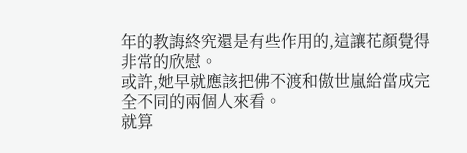年的教誨終究還是有些作用的,這讓花顏覺得非常的欣慰。
或許,她早就應該把佛不渡和傲世嵐給當成完全不同的兩個人來看。
就算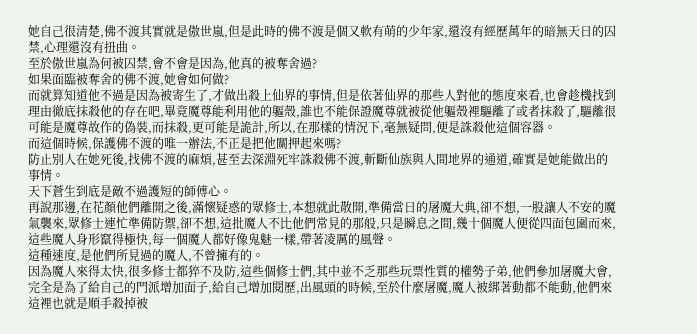她自己很清楚,佛不渡其實就是傲世嵐,但是此時的佛不渡是個又軟有萌的少年家,還沒有經歷萬年的暗無天日的囚禁,心理還沒有扭曲。
至於傲世嵐為何被囚禁,會不會是因為,他真的被奪舍過?
如果面臨被奪舍的佛不渡,她會如何做?
而就算知道他不過是因為被寄生了,才做出殺上仙界的事情,但是依著仙界的那些人對他的態度來看,也會趁機找到理由徹底抹殺他的存在吧,畢竟魔尊能利用他的軀殼,誰也不能保證魔尊就被從他軀殼裡驅離了或者抹殺了,驅離很可能是魔尊故作的偽裝,而抹殺,更可能是詭計,所以,在那樣的情況下,毫無疑問,便是誅殺他這個容器。
而這個時候,保護佛不渡的唯一辦法,不正是把他關押起來嗎?
防止別人在她死後,找佛不渡的麻煩,甚至去深淵死牢誅殺佛不渡,斬斷仙族與人間地界的通道,確實是她能做出的事情。
天下蒼生到底是敵不過護短的師傅心。
再說那邊,在花顏他們離開之後,滿懷疑惑的眾修士,本想就此散開,準備當日的屠魔大典,卻不想,一股讓人不安的魔氣襲來,眾修士連忙準備防禦,卻不想,這批魔人不比他們常見的那般,只是瞬息之間,幾十個魔人便從四面包圍而來,這些魔人身形竄得極快,每一個魔人都好像鬼魅一樣,帶著凌厲的風聲。
這種速度,是他們所見過的魔人,不曾擁有的。
因為魔人來得太快,很多修士都猝不及防,這些個修士們,其中並不乏那些玩票性質的權勢子弟,他們參加屠魔大會,完全是為了給自己的門派增加面子,給自己增加閱歷,出風頭的時候,至於什麼屠魔,魔人被綁著動都不能動,他們來這裡也就是順手殺掉被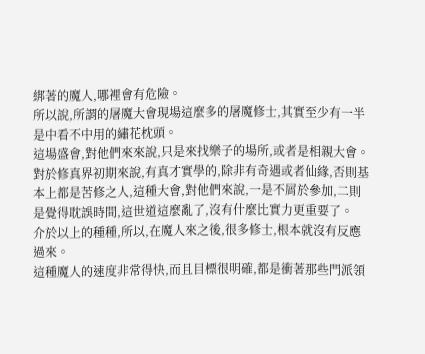綁著的魔人,哪裡會有危險。
所以說,所謂的屠魔大會現場這麼多的屠魔修士,其實至少有一半是中看不中用的繡花枕頭。
這場盛會,對他們來來說,只是來找樂子的場所,或者是相親大會。
對於修真界初期來說,有真才實學的,除非有奇遇或者仙緣,否則基本上都是苦修之人,這種大會,對他們來說,一是不屑於參加,二則是覺得耽誤時間,這世道這麼亂了,沒有什麼比實力更重要了。
介於以上的種種,所以,在魔人來之後,很多修士,根本就沒有反應過來。
這種魔人的速度非常得快,而且目標很明確,都是衝著那些門派領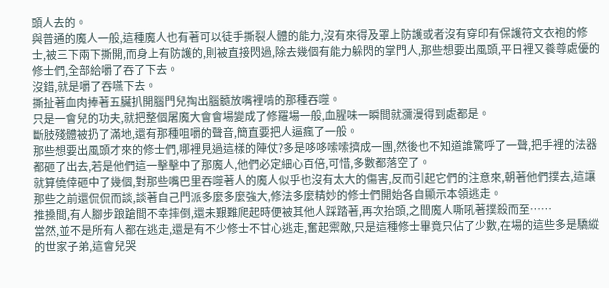頭人去的。
與普通的魔人一般,這種魔人也有著可以徒手撕裂人體的能力,沒有來得及罩上防護或者沒有穿印有保護符文衣袍的修士,被三下兩下撕開,而身上有防護的,則被直接閃過,除去幾個有能力躲閃的掌門人,那些想要出風頭,平日裡又養尊處優的修士們,全部給嚼了吞了下去。
沒錯,就是嚼了吞嚥下去。
撕扯著血肉捧著五臟扒開腦門兒掏出腦髓放嘴裡啃的那種吞噬。
只是一會兒的功夫,就把整個屠魔大會會場變成了修羅場一般,血腥味一瞬間就瀰漫得到處都是。
斷肢殘體被扔了滿地,還有那種咀嚼的聲音,簡直要把人逼瘋了一般。
那些想要出風頭才來的修士們,哪裡見過這樣的陣仗?多是哆哆嗦嗦擠成一團,然後也不知道誰驚呼了一聲,把手裡的法器都砸了出去,若是他們這一擊擊中了那魔人,他們必定細心百倍,可惜,多數都落空了。
就算僥倖砸中了幾個,對那些嘴巴里吞噬著人的魔人似乎也沒有太大的傷害,反而引起它們的注意來,朝著他們撲去,這讓那些之前還侃侃而談,談著自己門派多麼多麼強大,修法多麼精妙的修士們開始各自顯示本領逃走。
推搡間,有人腳步踉蹌間不幸摔倒,還未艱難爬起時便被其他人踩踏著,再次抬頭,之間魔人嘶吼著撲殺而至……
當然,並不是所有人都在逃走,還是有不少修士不甘心逃走,奮起禦敵,只是這種修士畢竟只佔了少數,在場的這些多是驕縱的世家子弟,這會兒哭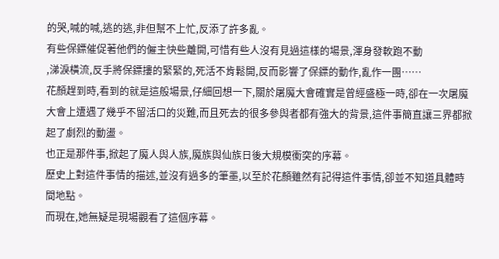的哭,喊的喊,逃的逃,非但幫不上忙,反添了許多亂。
有些保鏢催促著他們的僱主快些離開,可惜有些人沒有見過這樣的場景,渾身發軟跑不動
,涕淚橫流,反手將保鏢摟的緊緊的,死活不肯鬆開,反而影響了保鏢的動作,亂作一團……
花顏趕到時,看到的就是這般場景,仔細回想一下,關於屠魔大會確實是曾經盛極一時,卻在一次屠魔大會上遭遇了幾乎不留活口的災難,而且死去的很多參與者都有強大的背景,這件事簡直讓三界都掀起了劇烈的動盪。
也正是那件事,掀起了魔人與人族,魔族與仙族日後大規模衝突的序幕。
歷史上對這件事情的描述,並沒有過多的筆墨,以至於花顏雖然有記得這件事情,卻並不知道具體時間地點。
而現在,她無疑是現場觀看了這個序幕。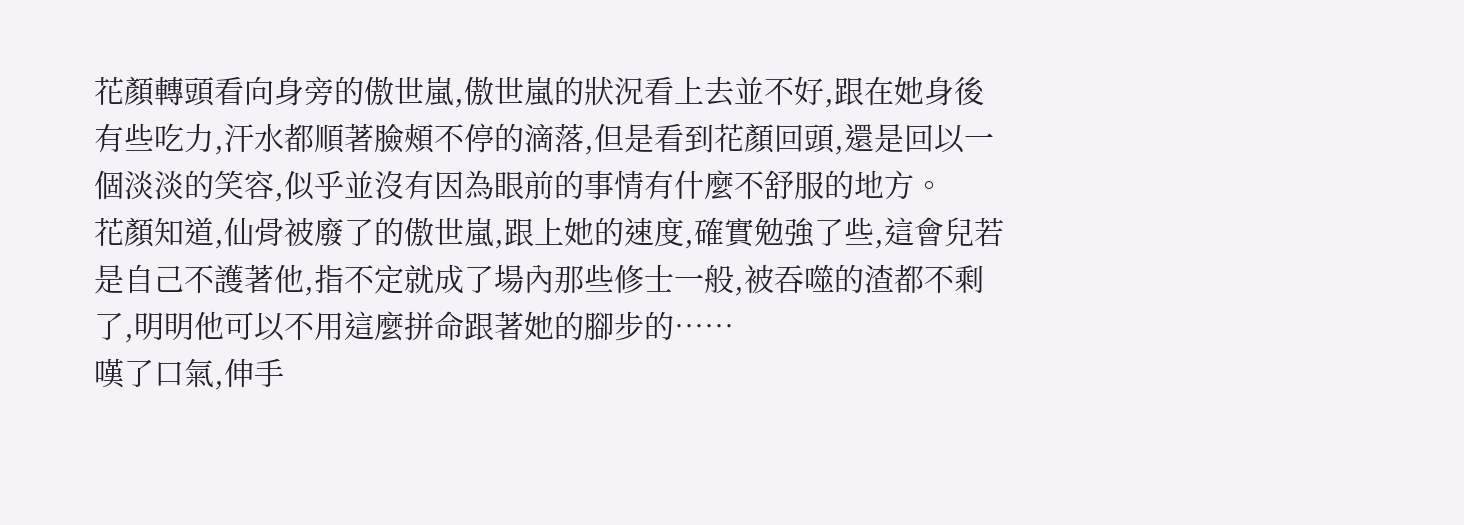花顏轉頭看向身旁的傲世嵐,傲世嵐的狀況看上去並不好,跟在她身後有些吃力,汗水都順著臉頰不停的滴落,但是看到花顏回頭,還是回以一個淡淡的笑容,似乎並沒有因為眼前的事情有什麼不舒服的地方。
花顏知道,仙骨被廢了的傲世嵐,跟上她的速度,確實勉強了些,這會兒若是自己不護著他,指不定就成了場內那些修士一般,被吞噬的渣都不剩了,明明他可以不用這麼拼命跟著她的腳步的……
嘆了口氣,伸手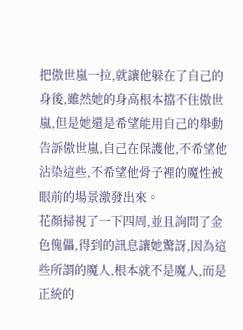把傲世嵐一拉,就讓他躲在了自己的身後,雖然她的身高根本擋不住傲世嵐,但是她還是希望能用自己的舉動告訴傲世嵐,自己在保護他,不希望他沾染這些,不希望他骨子裡的魔性被眼前的場景激發出來。
花顏掃視了一下四周,並且詢問了金色傀儡,得到的訊息讓她驚訝,因為這些所謂的魔人,根本就不是魔人,而是正統的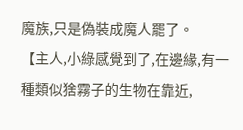魔族,只是偽裝成魔人罷了。
【主人,小綠感覺到了,在邊緣,有一種類似猞霧子的生物在靠近,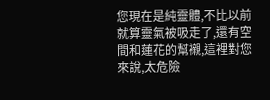您現在是純靈體,不比以前就算靈氣被吸走了,還有空間和蓮花的幫襯,這裡對您來說,太危險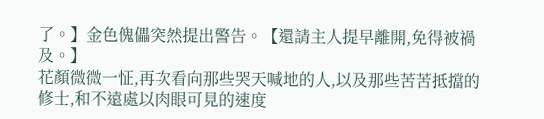了。】金色傀儡突然提出警告。【還請主人提早離開,免得被禍及。】
花顏微微一怔,再次看向那些哭天喊地的人,以及那些苦苦抵擋的修士,和不遠處以肉眼可見的速度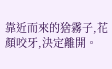靠近而來的猞霧子,花顏咬牙,決定離開。